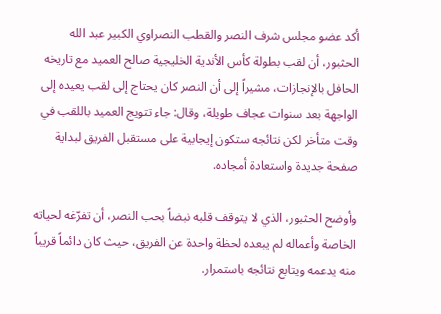أكد عضو مجلس شرف النصر والقطب النصراوي الكبير عبد الله الحثبور، أن لقب بطولة كأس الأندية الخليجية صالح العميد مع تاريخه الحافل بالإنجازات، مشيراً إلى أن النصر كان يحتاج إلى لقب يعيده إلى الواجهة بعد سنوات عجاف طويلة، وقال: جاء تتويج العميد باللقب في وقت متأخر لكن نتائجه ستكون إيجابية على مستقبل الفريق لبداية صفحة جديدة واستعادة أمجاده.

وأوضح الحثبور، الذي لا يتوقف قلبه نبضاً بحب النصر، أن تفرّغه لحياته الخاصة وأعماله لم يبعده لحظة واحدة عن الفريق، حيث كان دائماً قريباً منه يدعمه ويتابع نتائجه باستمرار.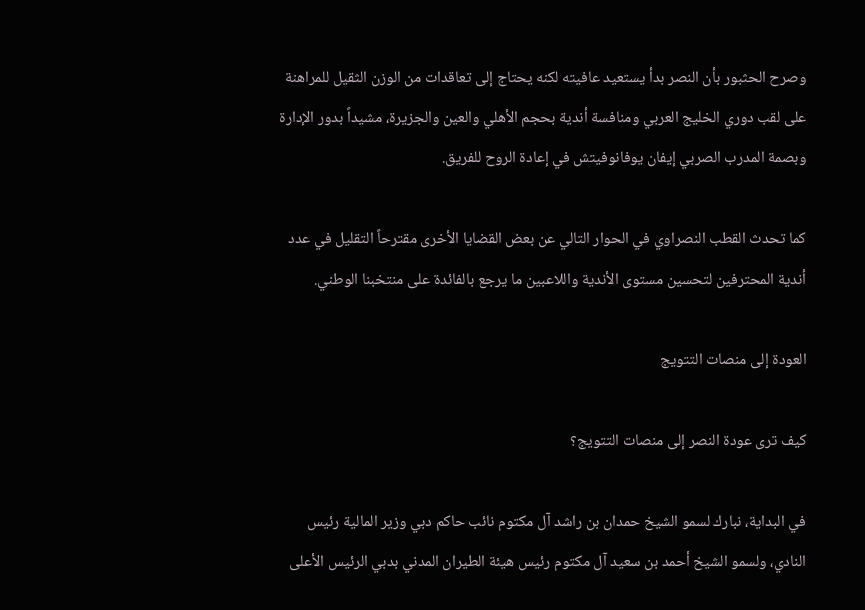وصرح الحثبور بأن النصر بدأ يستعيد عافيته لكنه يحتاج إلى تعاقدات من الوزن الثقيل للمراهنة على لقب دوري الخليج العربي ومنافسة أندية بحجم الأهلي والعين والجزيرة، مشيداً بدور الإدارة وبصمة المدرب الصربي إيفان يوفانوفيتش في إعادة الروح للفريق.

كما تحدث القطب النصراوي في الحوار التالي عن بعض القضايا الأخرى مقترحاً التقليل في عدد أندية المحترفين لتحسين مستوى الأندية واللاعبين ما يرجع بالفائدة على منتخبنا الوطني.

العودة إلى منصات التتويج

كيف ترى عودة النصر إلى منصات التتويج؟

في البداية، نبارك لسمو الشيخ حمدان بن راشد آل مكتوم نائب حاكم دبي وزير المالية رئيس النادي، ولسمو الشيخ أحمد بن سعيد آل مكتوم رئيس هيئة الطيران المدني بدبي الرئيس الأعلى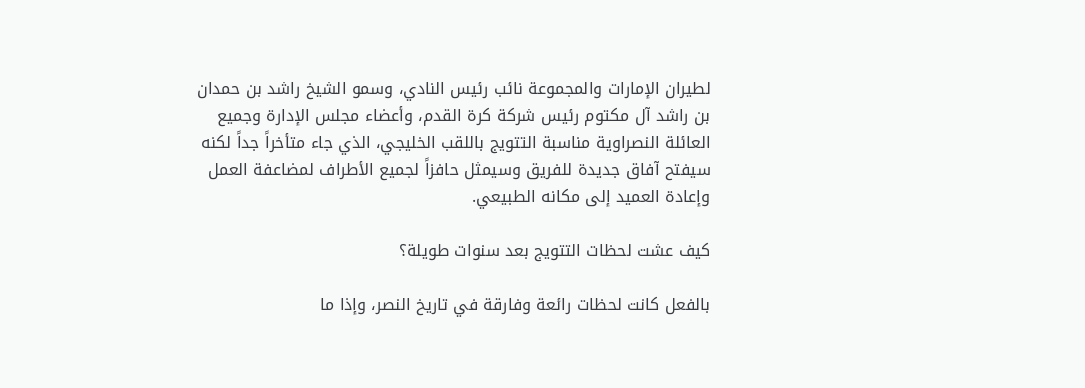لطيران الإمارات والمجموعة نائب رئيس النادي، وسمو الشيخ راشد بن حمدان بن راشد آل مكتوم رئيس شركة كرة القدم، وأعضاء مجلس الإدارة وجميع العائلة النصراوية مناسبة التتويج باللقب الخليجي، الذي جاء متأخراً جداً لكنه سيفتح آفاق جديدة للفريق وسيمثل حافزاً لجميع الأطراف لمضاعفة العمل وإعادة العميد إلى مكانه الطبيعي.

كيف عشت لحظات التتويج بعد سنوات طويلة؟

بالفعل كانت لحظات رائعة وفارقة في تاريخ النصر، وإذا ما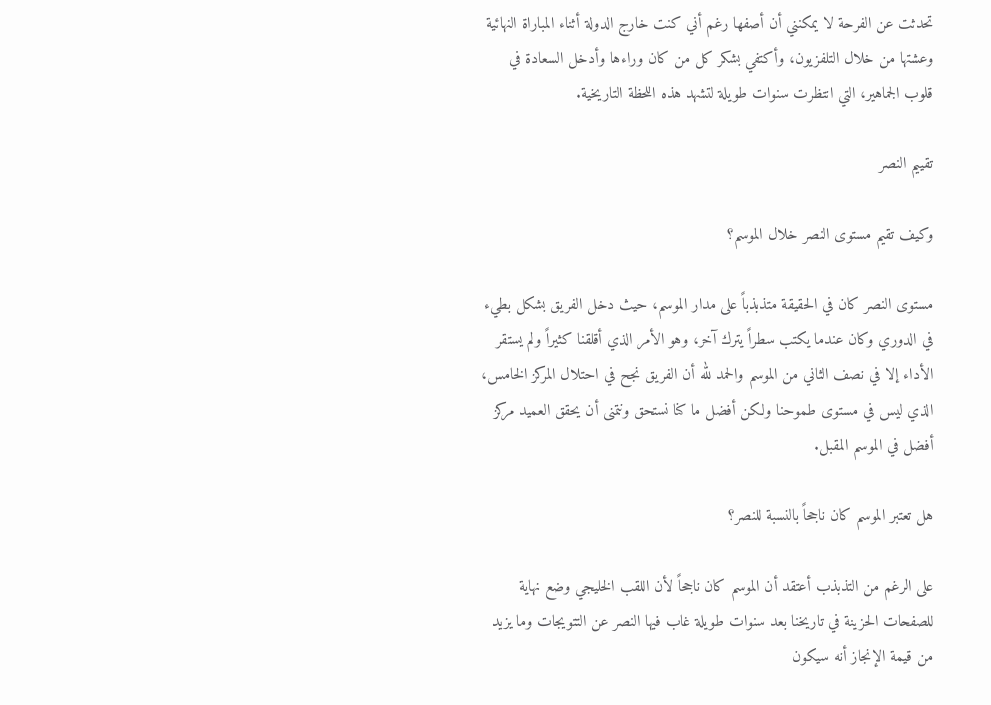تحدثت عن الفرحة لا يمكنني أن أصفها رغم أني كنت خارج الدولة أثناء المباراة النهائية وعشتها من خلال التلفزيون، وأكتفي بشكر كل من كان وراءها وأدخل السعادة في قلوب الجماهير، التي انتظرت سنوات طويلة لتشهد هذه اللحظة التاريخية.

تقييم النصر

وكيف تقيم مستوى النصر خلال الموسم؟

مستوى النصر كان في الحقيقة متذبذباً على مدار الموسم، حيث دخل الفريق بشكل بطيء في الدوري وكان عندما يكتب سطراً يترك آخر، وهو الأمر الذي أقلقنا كثيراً ولم يستقر الأداء إلا في نصف الثاني من الموسم والحمد لله أن الفريق نجح في احتلال المركز الخامس، الذي ليس في مستوى طموحنا ولكن أفضل ما كنا نستحق ونتمنى أن يحقق العميد مركز أفضل في الموسم المقبل.

هل تعتبر الموسم كان ناجحاً بالنسبة للنصر؟

على الرغم من التذبذب أعتقد أن الموسم كان ناجحاً لأن اللقب الخليجي وضع نهاية للصفحات الحزينة في تاريخنا بعد سنوات طويلة غاب فيها النصر عن التتويجات وما يزيد من قيمة الإنجاز أنه سيكون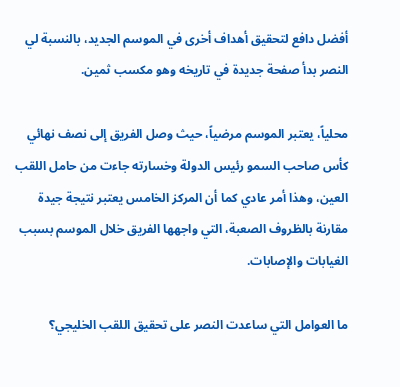أفضل دافع لتحقيق أهداف أخرى في الموسم الجديد، بالنسبة لي النصر بدأ صفحة جديدة في تاريخه وهو مكسب ثمين.

محلياً، يعتبر الموسم مرضياً، حيث وصل الفريق إلى نصف نهائي كأس صاحب السمو رئيس الدولة وخسارته جاءت من حامل اللقب العين، وهذا أمر عادي كما أن المركز الخامس يعتبر نتيجة جيدة مقارنة بالظروف الصعبة، التي واجهها الفريق خلال الموسم بسبب الغيابات والإصابات.

ما العوامل التي ساعدت النصر على تحقيق اللقب الخليجي؟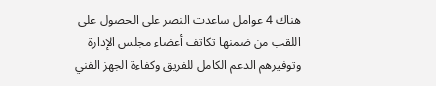هناك 4 عوامل ساعدت النصر على الحصول على اللقب من ضمنها تكاتف أعضاء مجلس الإدارة وتوفيرهم الدعم الكامل للفريق وكفاءة الجهز الفني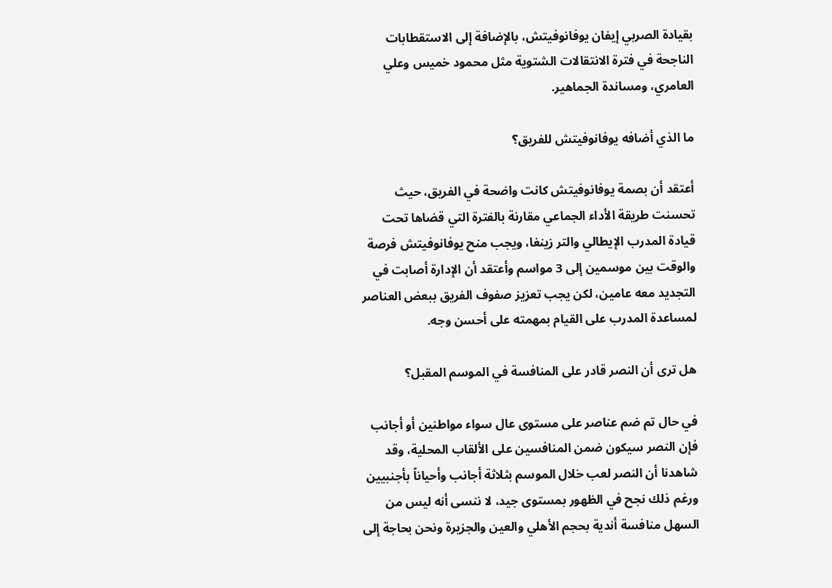بقيادة الصربي إيفان يوفانوفيتش، بالإضافة إلى الاستقطابات الناجحة في فترة الانتقالات الشتوية مثل محمود خميس وعلي العامري، ومساندة الجماهير.

ما الذي أضافه يوفانوفيتش للفريق؟

أعتقد أن بصمة يوفانوفيتش كانت واضحة في الفريق، حيث تحسنت طريقة الأداء الجماعي مقارنة بالفترة التي قضاها تحت قيادة المدرب الإيطالي والتر زينغا، ويجب منح يوفانوفيتش فرصة والوقت بين موسمين إلى 3 مواسم وأعتقد أن الإدارة أصابت في التجديد معه عامين، لكن يجب تعزيز صفوف الفريق ببعض العناصر لمساعدة المدرب على القيام بمهمته على أحسن وجه.

هل ترى أن النصر قادر على المنافسة في الموسم المقبل؟

في حال تم ضم عناصر على مستوى عال سواء مواطنين أو أجانب فإن النصر سيكون ضمن المنافسين على الألقاب المحلية، وقد شاهدنا أن النصر لعب خلال الموسم بثلاثة أجانب وأحياناً بأجنبيين ورغم ذلك نجح في الظهور بمستوى جيد، لا ننسى أنه ليس من السهل منافسة أندية بحجم الأهلي والعين والجزيرة ونحن بحاجة إلى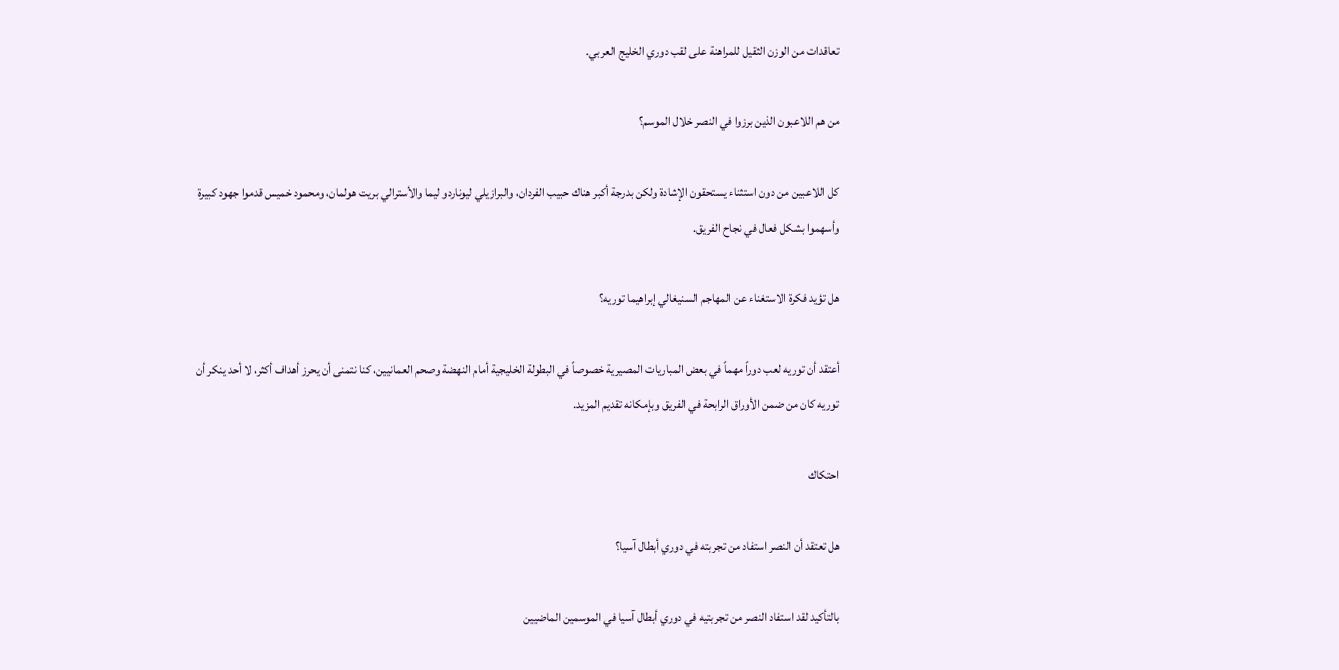تعاقدات من الوزن الثقيل للمراهنة على لقب دوري الخليج العربي.

من هم اللاعبون الذين برزوا في النصر خلال الموسم؟

كل اللاعبين من دون استثناء يستحقون الإشادة ولكن بدرجة أكبر هناك حبيب الفردان، والبرازيلي ليوناردو ليما والأسترالي بريت هولمان، ومحمود خميس قدموا جهود كبيرة وأسهموا بشكل فعال في نجاح الفريق.

هل تؤيد فكرة الاستغناء عن المهاجم السنيغالي إبراهيما توريه؟

أعتقد أن توريه لعب دوراً مهماً في بعض المباريات المصيرية خصوصاً في البطولة الخليجية أمام النهضة وصحم العمانيين، كنا نتمنى أن يحرز أهداف أكثر، لا أحد ينكر أن توريه كان من ضمن الأوراق الرابحة في الفريق وبإمكانه تقديم المزيد.

احتكاك

هل تعتقد أن النصر استفاد من تجربته في دوري أبطال آسيا؟

بالتأكيد لقد استفاد النصر من تجربتيه في دوري أبطال آسيا في الموسمين الماضيين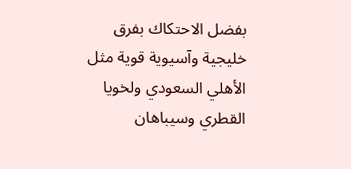بفضل الاحتكاك بفرق خليجية وآسيوية قوية مثل الأهلي السعودي ولخويا القطري وسيباهان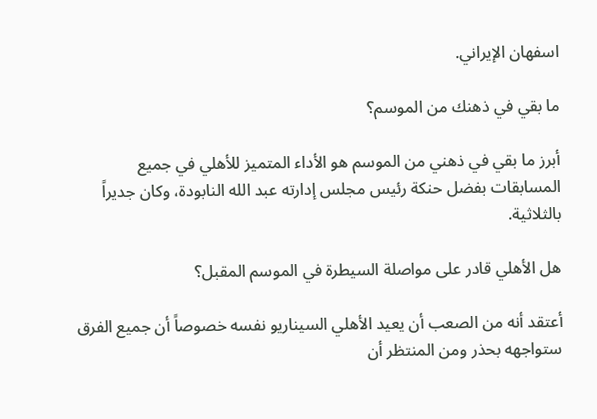اسفهان الإيراني.

ما بقي في ذهنك من الموسم؟

أبرز ما بقي في ذهني من الموسم هو الأداء المتميز للأهلي في جميع المسابقات بفضل حنكة رئيس مجلس إدارته عبد الله النابودة، وكان جديراً بالثلاثية.

هل الأهلي قادر على مواصلة السيطرة في الموسم المقبل؟

أعتقد أنه من الصعب أن يعيد الأهلي السيناريو نفسه خصوصاً أن جميع الفرق ستواجهه بحذر ومن المنتظر أن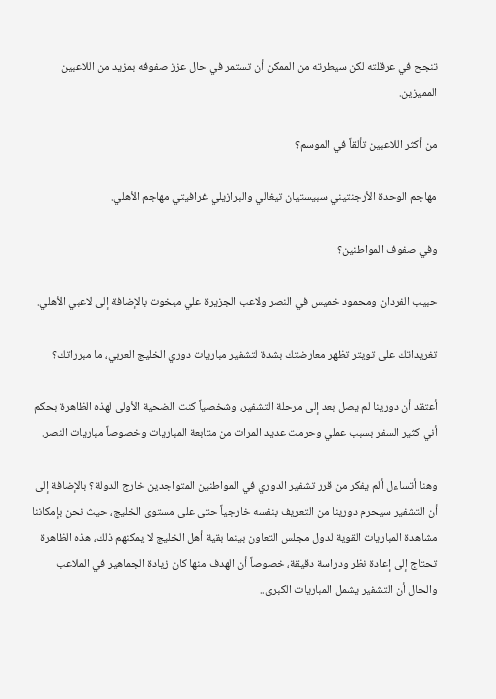تنجح في عرقلته لكن سيطرته من الممكن أن تستمر في حال عزز صفوفه بمزيد من اللاعبين المميزين.

من أكثر اللاعبين تألقاً في الموسم؟

مهاجم الوحدة الأرجنتيني سبيستيان تيغالي والبرازيلي غرافيتي مهاجم الأهلي.

وفي صفوف المواطنين؟

حبيب الفردان ومحمود خميس في النصر ولاعب الجزيرة علي مبخوت بالإضافة إلى لاعبي الأهلي.

تغريداتك على تويتر تظهر معارضتك بشدة لتشفير مباريات دوري الخليج العربي، ما مبرراتك؟

أعتقد أن دورينا لم يصل بعد إلى مرحلة التشفير، وشخصياً كنت الضحية الأولى لهذه الظاهرة بحكم أني كثير السفر بسبب عملي وحرمت عديد المرات من متابعة المباريات وخصوصاً مباريات النصر.

وهنا أتساءل ألم يفكر من قرر تشفير الدوري في المواطنين المتواجدين خارج الدولة؟ بالإضافة إلى أن التشفير سيحرم دورينا من التعريف بنفسه خارجياً حتى على مستوى الخليج، حيث نحن بإمكاننا مشاهدة المباريات القوية لدول مجلس التعاون بينما بقية أهل الخليج لا يمكنهم ذلك، هذه الظاهرة تحتاج إلى إعادة نظر ودراسة دقيقة، خصوصاً أن الهدف منها كان زيادة الجماهير في الملاعب والحال أن التشفير يشمل المباريات الكبرى..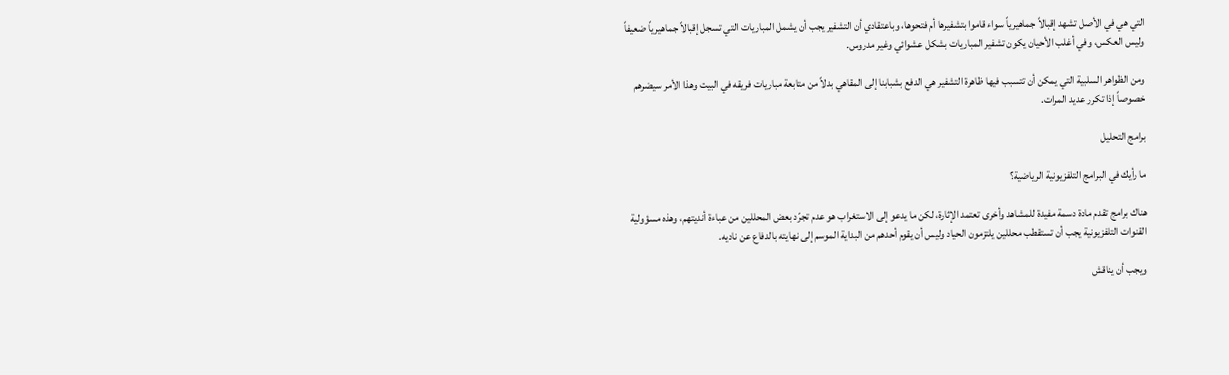التي هي في الأصل تشهد إقبالاً جماهيرياً سواء قاموا بتشفيرها أم فتحوها، وباعتقادي أن التشفير يجب أن يشمل المباريات التي تسجل إقبالاً جماهيرياً ضعيفاً وليس العكس، وفي أغلب الأحيان يكون تشفير المباريات بشكل عشوائي وغير مدروس.

ومن الظواهر السلبية التي يمكن أن تتسبب فيها ظاهرة التشفير هي الدفع بشبابنا إلى المقاهي بدلاً من متابعة مباريات فريقه في البيت وهذا الأمر سيضرهم خصوصاً إذا تكرر عديد المرات.

برامج التحليل

ما رأيك في البرامج التلفزيونية الرياضية؟

هناك برامج تقدم مادة دسمة مفيدة للمشاهد وأخرى تعتمد الإثارة، لكن ما يدعو إلى الاستغراب هو عدم تجرّد بعض المحللين من عباءة أنديتهم، وهذه مسؤولية القنوات التلفزيونية يجب أن تستقطب محللين يلتزمون الحياد وليس أن يقوم أحدهم من البداية الموسم إلى نهايته بالدفاع عن ناديه.

ويجب أن يناقش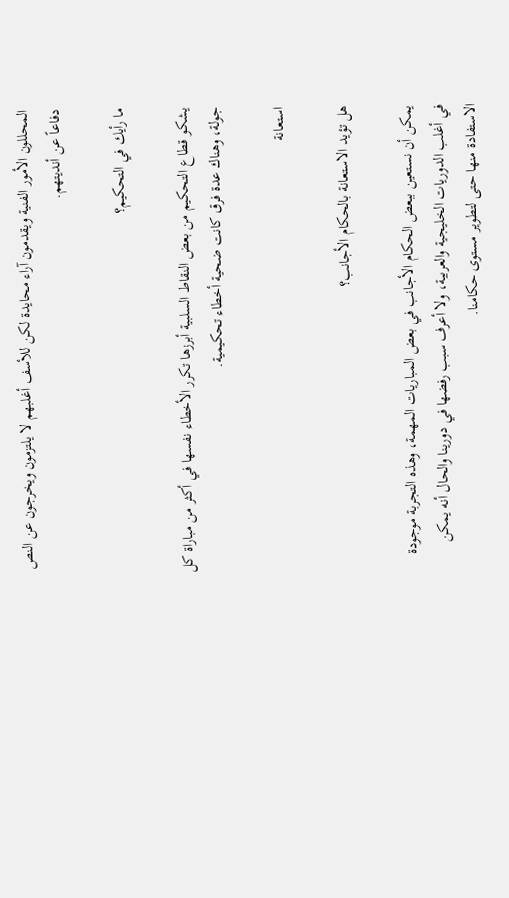المحللون الأمور الفنية ويقدمون آراء محايدة لكن للأسف أغلبهم لا يلتزمون ويخرجون عن النص دفاعاً عن أنديتهم.

ما رأيك في التحكيم؟

يشكو قطاع التحكيم من بعض النقاط السلبية أبرزها تكرر الأخطاء نفسها في أكثر من مباراة كل جولة، وهناك عدة فرق كانت ضحية أخطاء تحكيمية.

استعانة

هل تؤيد الاستعانة بالحكام الأجانب؟

يمكن أن نستعين ببعض الحكام الأجانب في بعض المباريات المهمة، وهذه التجربة موجودة في أغلب الدوريات الخليجية والعربية، ولا أعرف سبب رفضها في دورينا والحال أنه يمكن الاستفادة منها حتى لتطوير مستوى حكامنا.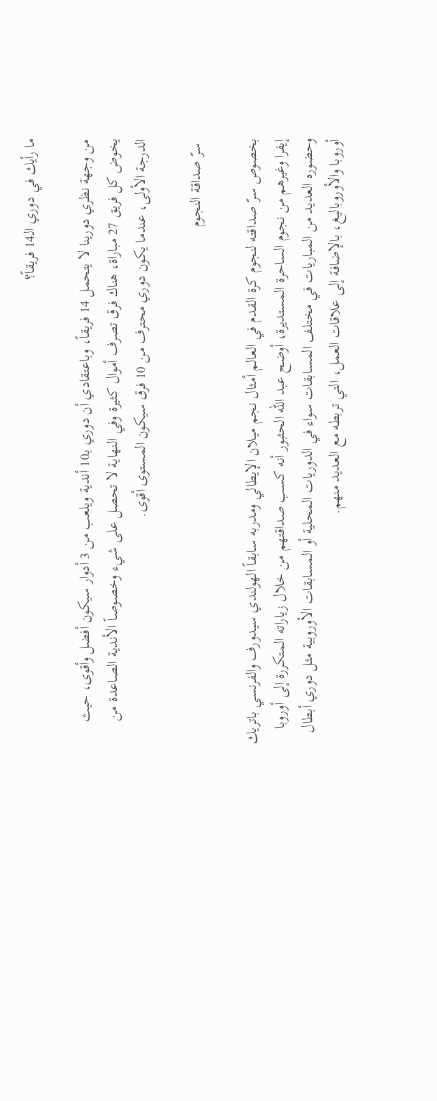ما رأيك في دوري الـ14 فريقاً؟

من وجهة نظري دورينا لا يتحمل 14 فريقاً، وباعتقادي أن دوري بـ10 أندية ويلعب من 3 أدوار سيكون أفضل وأقوى، حيث يخوض كل فريق 27 مباراة، هناك فرق تصرف أموال كثيرة وفي النهاية لا تحصل على شيء وخصوصاً الأندية الصاعدة من الدرجة الأولى، عندما يكون دوري محترف من 10 فرق سيكون المستوى أقوى.

 سرّ صداقة النجوم

بخصوص سرّ صداقته لنجوم كرة القدم في العالم أمثال نجم ميلان الإيطالي ومدربه سابقاً الهولندي سيدورف والفرنسي باتريك إيفرا وغيرهم من نجوم الساحرة المستديرة، أوضح عبد الله الحثبور أنه كسب صداقتهم من خلال زياراته المتكررة إلى أوروبا وحضوره العديد من المباريات في مختلف المسابقات سواء في الدوريات المحلية أو المسابقات الأوروبية مثل دوري أبطال أوروبا والأوروباليغ، بالإضافة إلى علاقات العمل، التي تربطه مع العديد منهم.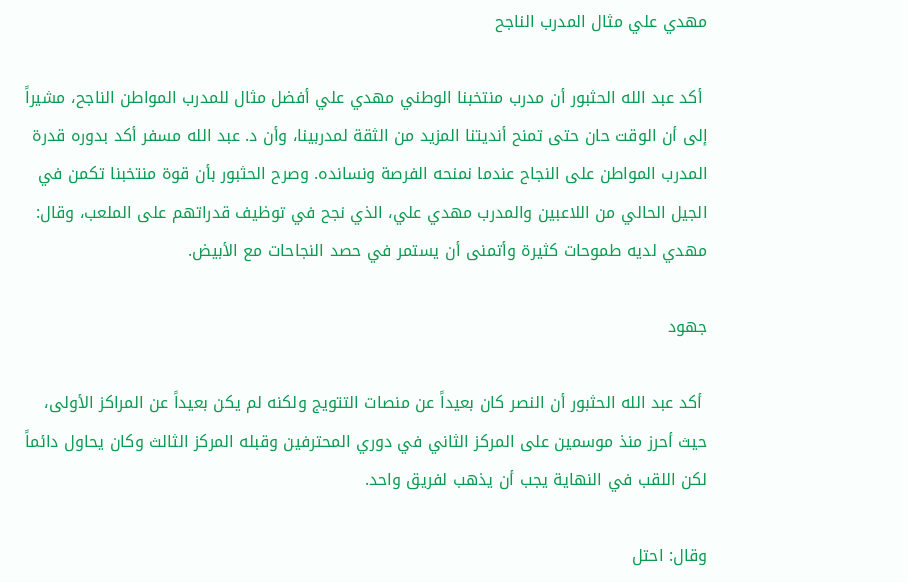مهدي علي مثال المدرب الناجح

 أكد عبد الله الحثبور أن مدرب منتخبنا الوطني مهدي علي أفضل مثال للمدرب المواطن الناجح، مشيراً إلى أن الوقت حان حتى تمنح أنديتنا المزيد من الثقة لمدربينا، وأن د. عبد الله مسفر أكد بدوره قدرة المدرب المواطن على النجاح عندما نمنحه الفرصة ونسانده. وصرح الحثبور بأن قوة منتخبنا تكمن في الجيل الحالي من اللاعبين والمدرب مهدي علي، الذي نجح في توظيف قدراتهم على الملعب، وقال: مهدي لديه طموحات كثيرة وأتمنى أن يستمر في حصد النجاحات مع الأبيض.

جهود

 أكد عبد الله الحثبور أن النصر كان بعيداً عن منصات التتويج ولكنه لم يكن بعيداً عن المراكز الأولى، حيث أحرز منذ موسمين على المركز الثاني في دوري المحترفين وقبله المركز الثالث وكان يحاول دائماً لكن اللقب في النهاية يجب أن يذهب لفريق واحد.

وقال: احتل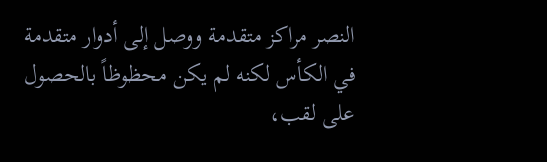النصر مراكز متقدمة ووصل إلى أدوار متقدمة في الكأس لكنه لم يكن محظوظاً بالحصول على لقب،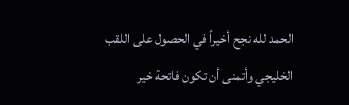الحمد لله نجح أخيراً في الحصول على اللقب الخليجي وأتمنى أن تكون فاتحة خير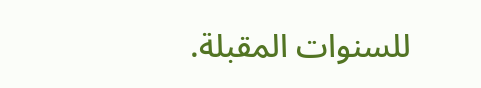للسنوات المقبلة.